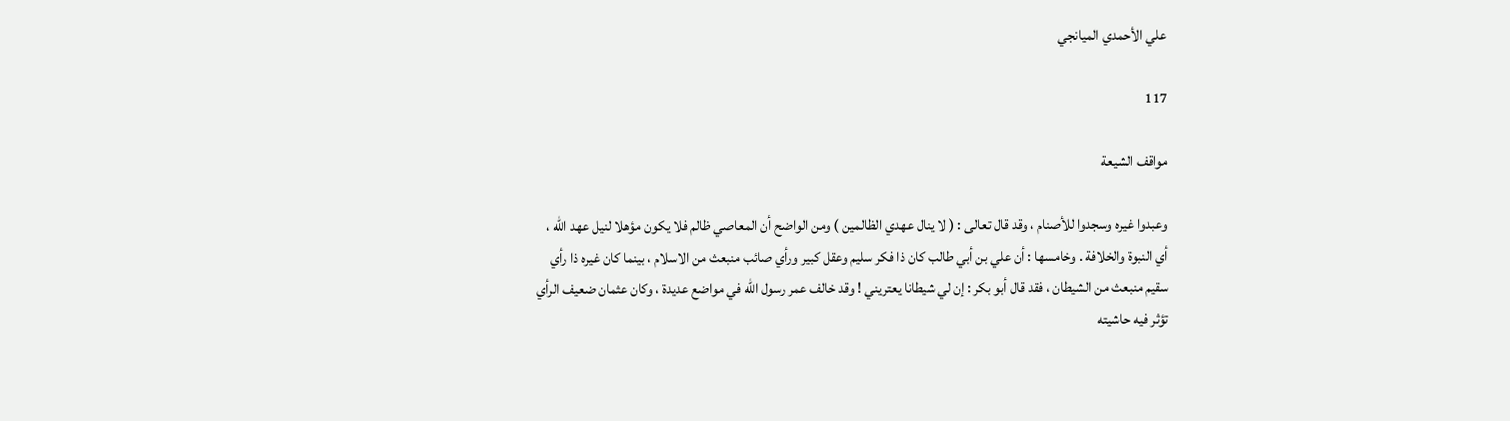علي الأحمدي الميانجي

117

مواقف الشيعة

وعبدوا غيره وسجدوا للأصنام ، وقد قال تعالى : ( لا ينال عهدي الظالمين ) ومن الواضح أن المعاصي ظالم فلا يكون مؤهلا لنيل عهد الله ، أي النبوة والخلافة . وخامسها : أن علي بن أبي طالب كان ذا فكر سليم وعقل كبير ورأي صائب منبعث من الاسلام ، بينما كان غيره ذا رأي سقيم منبعث من الشيطان ، فقد قال أبو بكر : إن لي شيطانا يعتريني ! وقد خالف عمر رسول الله في مواضع عديدة ، وكان عثمان ضعيف الرأي تؤثر فيه حاشيته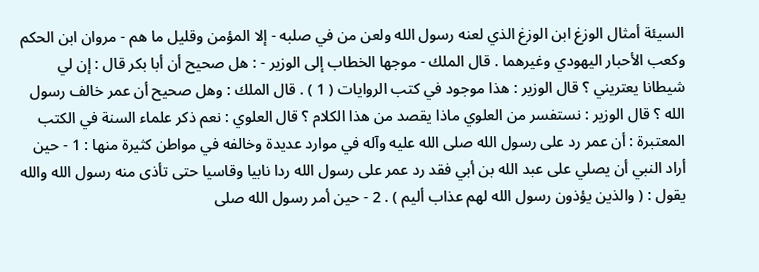السيئة أمثال الوزغ ابن الوزغ الذي لعنه رسول الله ولعن من في صلبه - إلا المؤمن وقليل ما هم - مروان ابن الحكم وكعب الأحبار اليهودي وغيرهما . قال الملك - موجها الخطاب إلى الوزير - : هل صحيح أن أبا بكر قال : إن لي شيطانا يعتريني ؟ قال الوزير : هذا موجود في كتب الروايات ( 1 ) . قال الملك : وهل صحيح أن عمر خالف رسول الله ؟ قال الوزير : نستفسر من العلوي ماذا يقصد من هذا الكلام ؟ قال العلوي : نعم ذكر علماء السنة في الكتب المعتبرة : أن عمر رد على رسول الله صلى الله عليه وآله في موارد عديدة وخالفه في مواطن كثيرة منها : 1 - حين أراد النبي أن يصلي على عبد الله بن أبي فقد رد عمر على رسول الله ردا نابيا وقاسيا حتى تأذى منه رسول الله والله يقول : ( والذين يؤذون رسول الله لهم عذاب أليم ) . 2 - حين أمر رسول الله صلى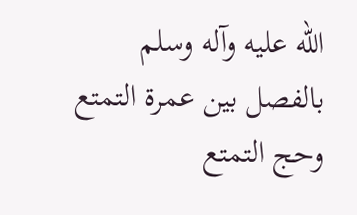الله عليه وآله وسلم بالفصل بين عمرة التمتع وحج التمتع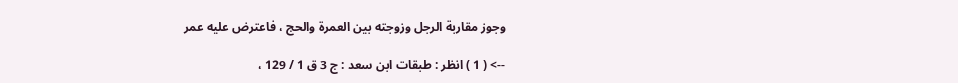وجوز مقاربة الرجل وزوجته بين العمرة والحج ، فاعترض عليه عمر

--> ( 1 ) انظر : طبقات ابن سعد : ج 3 ق 1 / 129 ،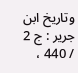وتاريخ ابن جرير : ج 2 / 440 ،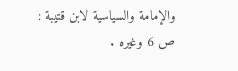والإمامة والسياسية لابن قتيبة : ص 6 وغيره .